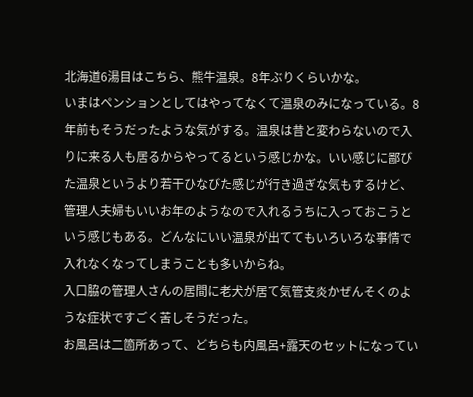北海道6湯目はこちら、熊牛温泉。8年ぶりくらいかな。
いまはペンションとしてはやってなくて温泉のみになっている。8年前もそうだったような気がする。温泉は昔と変わらないので入りに来る人も居るからやってるという感じかな。いい感じに鄙びた温泉というより若干ひなびた感じが行き過ぎな気もするけど、管理人夫婦もいいお年のようなので入れるうちに入っておこうという感じもある。どんなにいい温泉が出ててもいろいろな事情で入れなくなってしまうことも多いからね。
入口脇の管理人さんの居間に老犬が居て気管支炎かぜんそくのような症状ですごく苦しそうだった。
お風呂は二箇所あって、どちらも内風呂+露天のセットになってい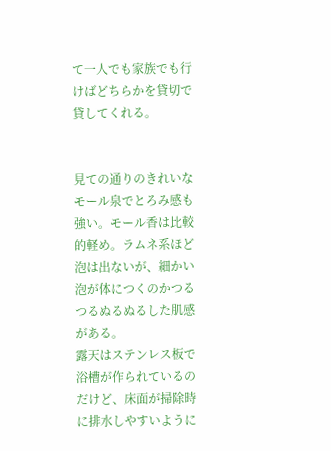て一人でも家族でも行けばどちらかを貸切で貸してくれる。


見ての通りのきれいなモール泉でとろみ感も強い。モール香は比較的軽め。ラムネ系ほど泡は出ないが、細かい泡が体につくのかつるつるぬるぬるした肌感がある。
露天はステンレス板で浴槽が作られているのだけど、床面が掃除時に排水しやすいように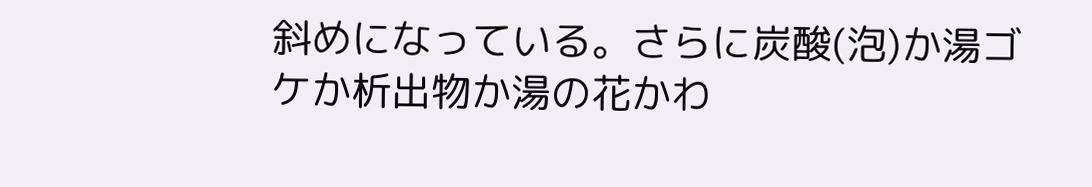斜めになっている。さらに炭酸(泡)か湯ゴケか析出物か湯の花かわ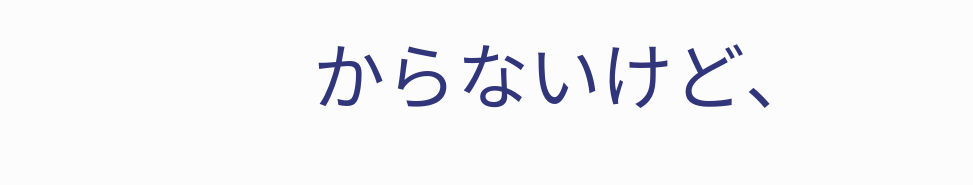からないけど、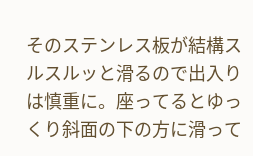そのステンレス板が結構スルスルッと滑るので出入りは慎重に。座ってるとゆっくり斜面の下の方に滑って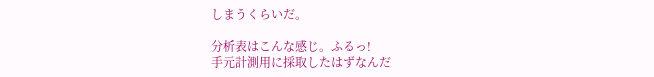しまうくらいだ。

分析表はこんな感じ。ふるっ!
手元計測用に採取したはずなんだ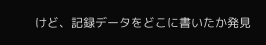けど、記録データをどこに書いたか発見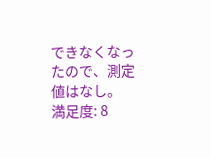できなくなったので、測定値はなし。
満足度: 8